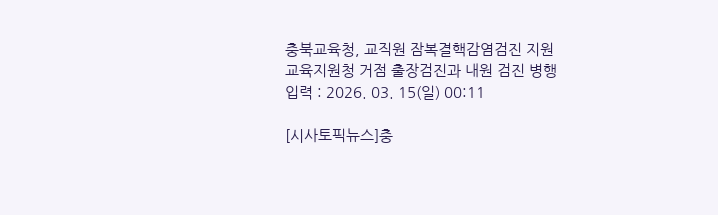충북교육청, 교직원 잠복결핵감염검진 지원
교육지원청 거점 출장검진과 내원 검진 병행
입력 : 2026. 03. 15(일) 00:11

[시사토픽뉴스]충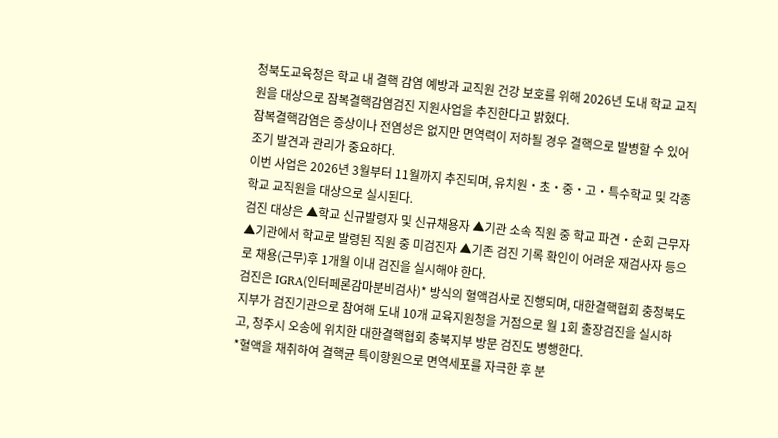청북도교육청은 학교 내 결핵 감염 예방과 교직원 건강 보호를 위해 2026년 도내 학교 교직원을 대상으로 잠복결핵감염검진 지원사업을 추진한다고 밝혔다.
잠복결핵감염은 증상이나 전염성은 없지만 면역력이 저하될 경우 결핵으로 발병할 수 있어 조기 발견과 관리가 중요하다.
이번 사업은 2026년 3월부터 11월까지 추진되며, 유치원‧초‧중‧고‧특수학교 및 각종학교 교직원을 대상으로 실시된다.
검진 대상은 ▲학교 신규발령자 및 신규채용자 ▲기관 소속 직원 중 학교 파견‧순회 근무자 ▲기관에서 학교로 발령된 직원 중 미검진자 ▲기존 검진 기록 확인이 어려운 재검사자 등으로 채용(근무)후 1개월 이내 검진을 실시해야 한다.
검진은 IGRA(인터페론감마분비검사)* 방식의 혈액검사로 진행되며, 대한결핵협회 충청북도지부가 검진기관으로 참여해 도내 10개 교육지원청을 거점으로 월 1회 출장검진을 실시하고, 청주시 오송에 위치한 대한결핵협회 충북지부 방문 검진도 병행한다.
*혈액을 채취하여 결핵균 특이항원으로 면역세포를 자극한 후 분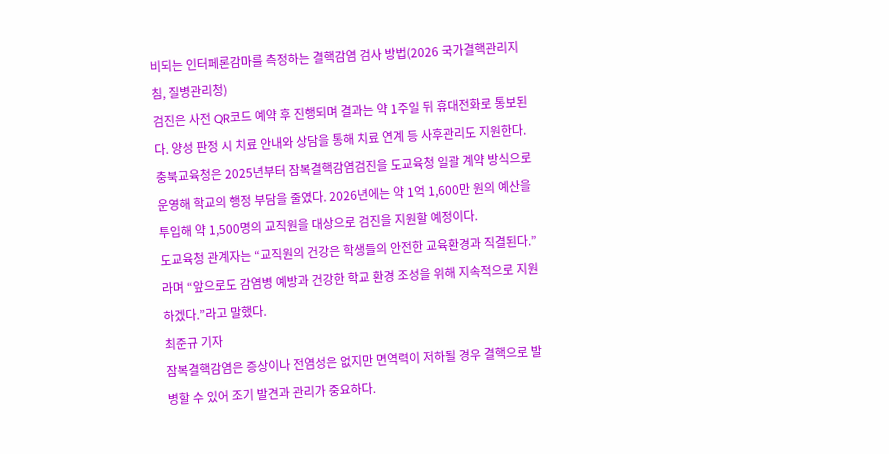비되는 인터페론감마를 측정하는 결핵감염 검사 방법(2026 국가결핵관리지침, 질병관리청)
검진은 사전 QR코드 예약 후 진행되며 결과는 약 1주일 뒤 휴대전화로 통보된다. 양성 판정 시 치료 안내와 상담을 통해 치료 연계 등 사후관리도 지원한다.
충북교육청은 2025년부터 잠복결핵감염검진을 도교육청 일괄 계약 방식으로 운영해 학교의 행정 부담을 줄였다. 2026년에는 약 1억 1,600만 원의 예산을 투입해 약 1,500명의 교직원을 대상으로 검진을 지원할 예정이다.
도교육청 관계자는 “교직원의 건강은 학생들의 안전한 교육환경과 직결된다.”라며 “앞으로도 감염병 예방과 건강한 학교 환경 조성을 위해 지속적으로 지원하겠다.”라고 말했다.
최준규 기자
잠복결핵감염은 증상이나 전염성은 없지만 면역력이 저하될 경우 결핵으로 발병할 수 있어 조기 발견과 관리가 중요하다.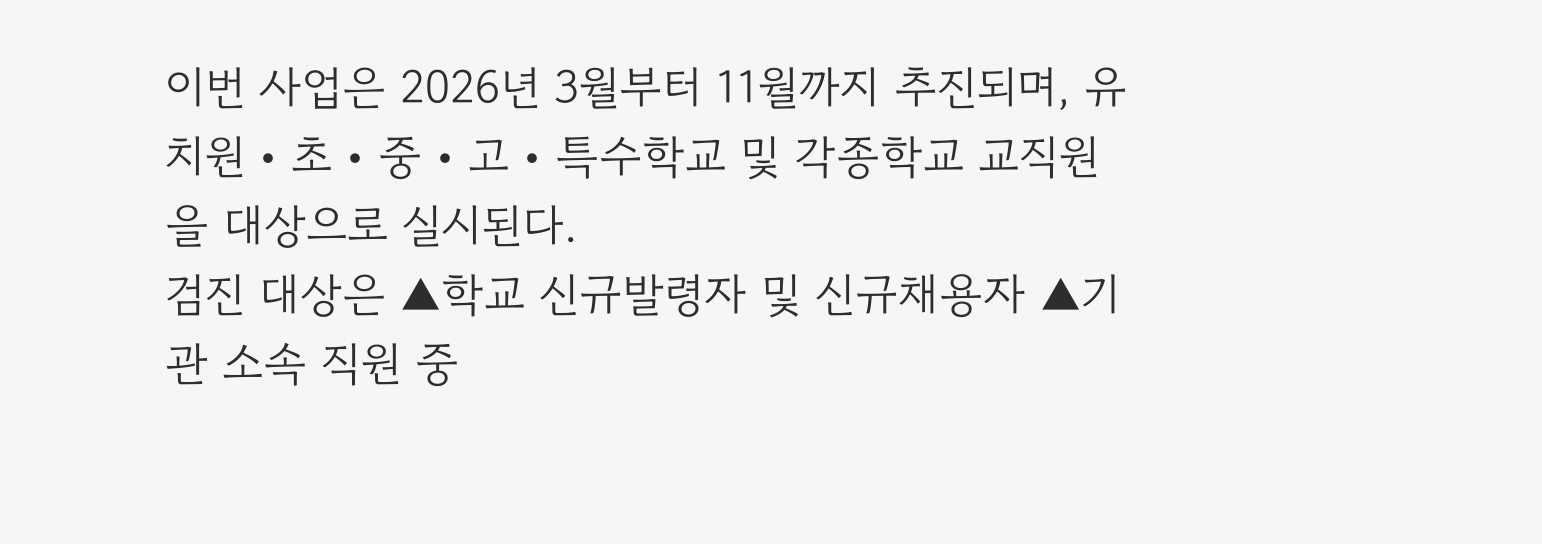이번 사업은 2026년 3월부터 11월까지 추진되며, 유치원‧초‧중‧고‧특수학교 및 각종학교 교직원을 대상으로 실시된다.
검진 대상은 ▲학교 신규발령자 및 신규채용자 ▲기관 소속 직원 중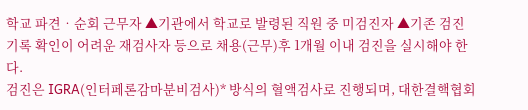학교 파견‧순회 근무자 ▲기관에서 학교로 발령된 직원 중 미검진자 ▲기존 검진 기록 확인이 어려운 재검사자 등으로 채용(근무)후 1개월 이내 검진을 실시해야 한다.
검진은 IGRA(인터페론감마분비검사)* 방식의 혈액검사로 진행되며, 대한결핵협회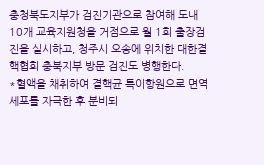충청북도지부가 검진기관으로 참여해 도내 10개 교육지원청을 거점으로 월 1회 출장검진을 실시하고, 청주시 오송에 위치한 대한결핵협회 충북지부 방문 검진도 병행한다.
*혈액을 채취하여 결핵균 특이항원으로 면역세포를 자극한 후 분비되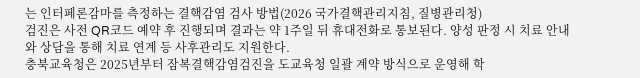는 인터페론감마를 측정하는 결핵감염 검사 방법(2026 국가결핵관리지침, 질병관리청)
검진은 사전 QR코드 예약 후 진행되며 결과는 약 1주일 뒤 휴대전화로 통보된다. 양성 판정 시 치료 안내와 상담을 통해 치료 연계 등 사후관리도 지원한다.
충북교육청은 2025년부터 잠복결핵감염검진을 도교육청 일괄 계약 방식으로 운영해 학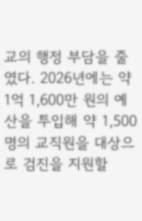교의 행정 부담을 줄였다. 2026년에는 약 1억 1,600만 원의 예산을 투입해 약 1,500명의 교직원을 대상으로 검진을 지원할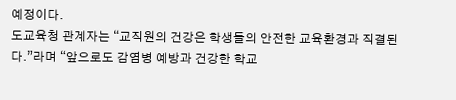예정이다.
도교육청 관계자는 “교직원의 건강은 학생들의 안전한 교육환경과 직결된다.”라며 “앞으로도 감염병 예방과 건강한 학교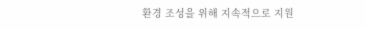환경 조성을 위해 지속적으로 지원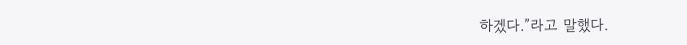하겠다.”라고 말했다.